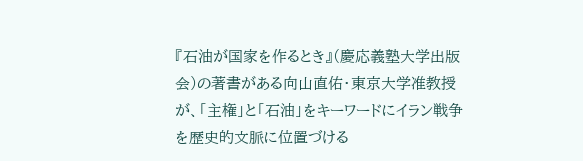『石油が国家を作るとき』(慶応義塾大学出版会)の著書がある向山直佑・東京大学准教授が、「主権」と「石油」をキーワードにイラン戦争を歴史的文脈に位置づける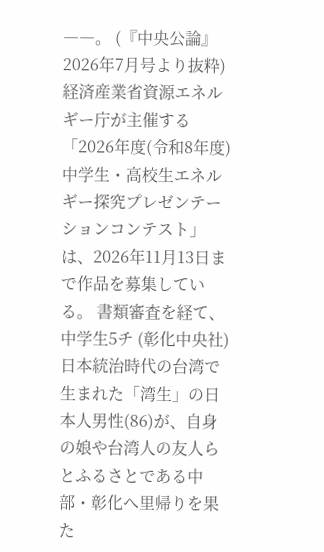――。 (『中央公論』2026年7月号より抜粋) 経済産業省資源エネルギー庁が主催する「2026年度(令和8年度)中学生・高校生エネルギー探究プレゼンテーションコンテスト」は、2026年11月13日まで作品を募集している。 書類審査を経て、中学生5チ (彰化中央社)日本統治時代の台湾で生まれた「湾生」の日本人男性(86)が、自身の娘や台湾人の友人らとふるさとである中部・彰化へ里帰りを果た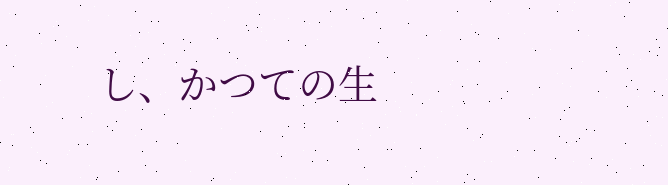し、かつての生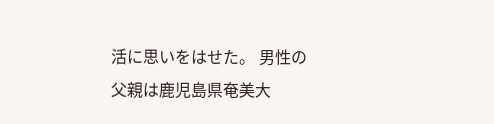活に思いをはせた。 男性の父親は鹿児島県奄美大